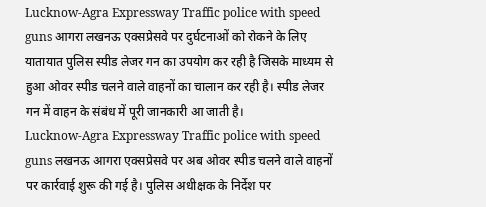Lucknow-Agra Expressway Traffic police with speed guns आगरा लखनऊ एक्सप्रेसवे पर दुर्घटनाओं को रोकने के लिए यातायात पुलिस स्पीड लेजर गन का उपयोग कर रही है जिसके माध्यम से हुआ ओवर स्पीड चलने वाले वाहनों का चालान कर रही है। स्पीड लेजर गन में वाहन के संबंध में पूरी जानकारी आ जाती है।
Lucknow-Agra Expressway Traffic police with speed guns लखनऊ आगरा एक्सप्रेसवे पर अब ओवर स्पीड चलने वाले वाहनों पर कार्रवाई शुरू की गई है। पुलिस अधीक्षक के निर्देश पर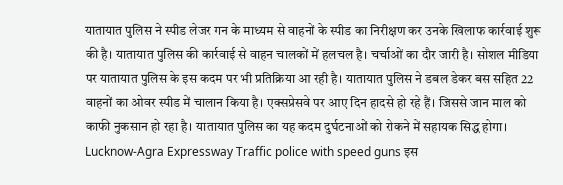यातायात पुलिस ने स्पीड लेजर गन के माध्यम से वाहनों के स्पीड का निरीक्षण कर उनके खिलाफ कार्रवाई शुरू की है। यातायात पुलिस की कार्रवाई से वाहन चालकों में हलचल है। चर्चाओं का दौर जारी है। सोशल मीडिया पर यातायात पुलिस के इस कदम पर भी प्रतिक्रिया आ रही है। यातायात पुलिस ने डबल डेकर बस सहित 22 वाहनों का ओवर स्पीड में चालान किया है। एक्सप्रेसवे पर आए दिन हादसे हो रहे हैं। जिससे जान माल को काफी नुकसान हो रहा है। यातायात पुलिस का यह कदम दुर्घटनाओं को रोकने में सहायक सिद्ध होगा।
Lucknow-Agra Expressway Traffic police with speed guns इस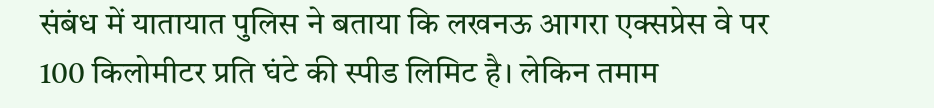संबंध में यातायात पुलिस ने बताया कि लखनऊ आगरा एक्सप्रेस वे पर 100 किलोमीटर प्रति घंटे की स्पीड लिमिट है। लेकिन तमाम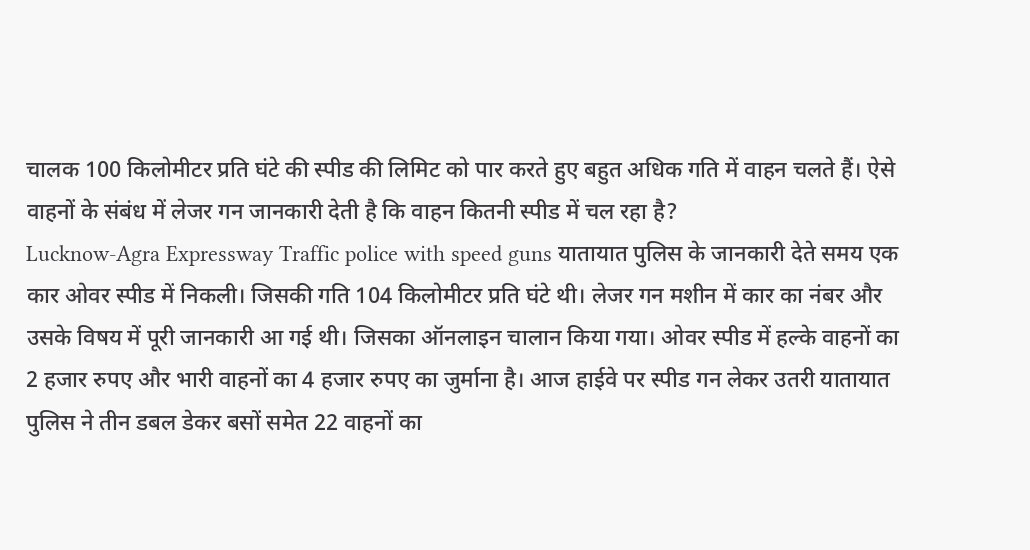चालक 100 किलोमीटर प्रति घंटे की स्पीड की लिमिट को पार करते हुए बहुत अधिक गति में वाहन चलते हैं। ऐसे वाहनों के संबंध में लेजर गन जानकारी देती है कि वाहन कितनी स्पीड में चल रहा है?
Lucknow-Agra Expressway Traffic police with speed guns यातायात पुलिस के जानकारी देते समय एक कार ओवर स्पीड में निकली। जिसकी गति 104 किलोमीटर प्रति घंटे थी। लेजर गन मशीन में कार का नंबर और उसके विषय में पूरी जानकारी आ गई थी। जिसका ऑनलाइन चालान किया गया। ओवर स्पीड में हल्के वाहनों का 2 हजार रुपए और भारी वाहनों का 4 हजार रुपए का जुर्माना है। आज हाईवे पर स्पीड गन लेकर उतरी यातायात पुलिस ने तीन डबल डेकर बसों समेत 22 वाहनों का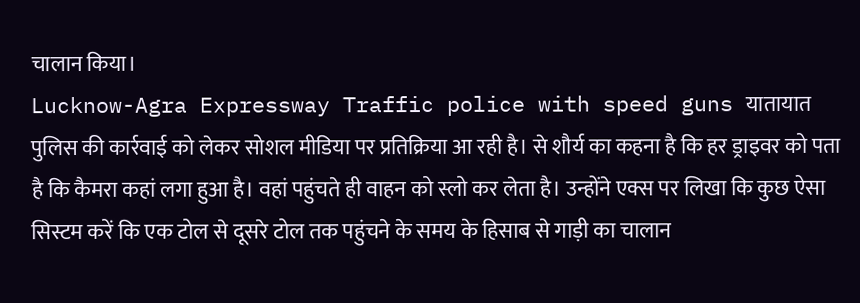चालान किया।
Lucknow-Agra Expressway Traffic police with speed guns यातायात पुलिस की कार्रवाई को लेकर सोशल मीडिया पर प्रतिक्रिया आ रही है। से शौर्य का कहना है कि हर ड्राइवर को पता है कि कैमरा कहां लगा हुआ है। वहां पहुंचते ही वाहन को स्लो कर लेता है। उन्होंने एक्स पर लिखा कि कुछ ऐसा सिस्टम करें कि एक टोल से दूसरे टोल तक पहुंचने के समय के हिसाब से गाड़ी का चालान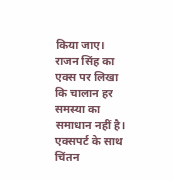किया जाए। राजन सिंह का एक्स पर लिखा कि चालान हर समस्या का समाधान नहीं है। एक्सपर्ट के साथ चिंतन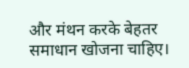और मंथन करके बेहतर समाधान खोजना चाहिए।